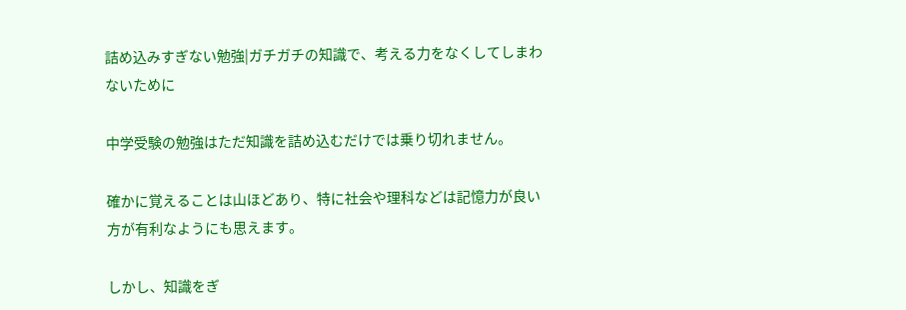詰め込みすぎない勉強|ガチガチの知識で、考える力をなくしてしまわないために

中学受験の勉強はただ知識を詰め込むだけでは乗り切れません。

確かに覚えることは山ほどあり、特に社会や理科などは記憶力が良い方が有利なようにも思えます。

しかし、知識をぎ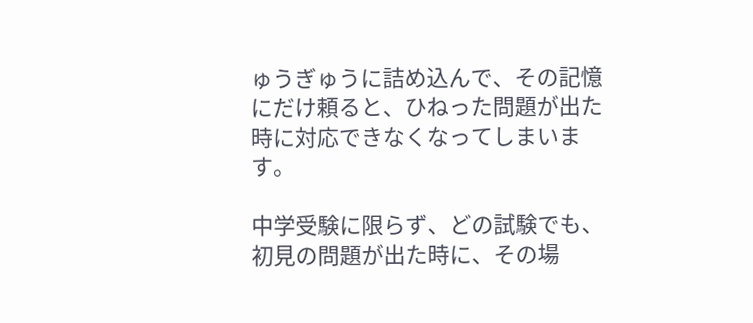ゅうぎゅうに詰め込んで、その記憶にだけ頼ると、ひねった問題が出た時に対応できなくなってしまいます。

中学受験に限らず、どの試験でも、初見の問題が出た時に、その場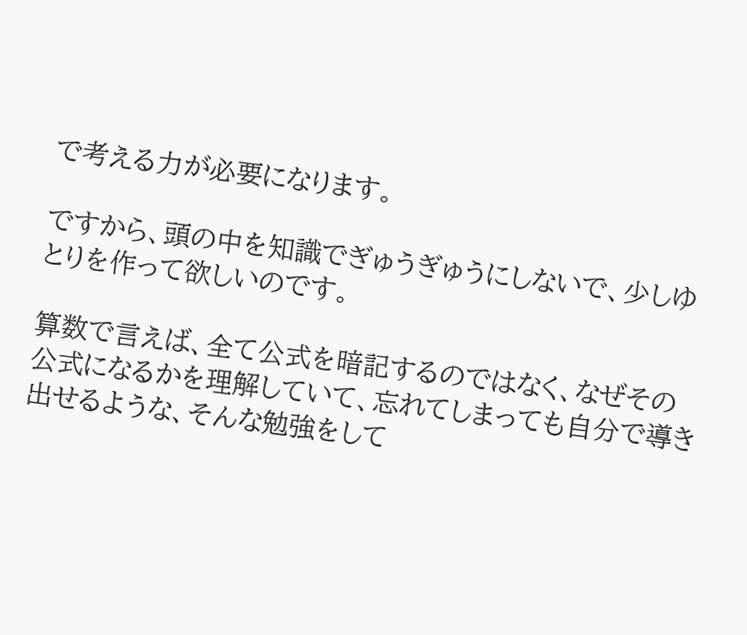で考える力が必要になります。

ですから、頭の中を知識でぎゅうぎゅうにしないで、少しゆとりを作って欲しいのです。

算数で言えば、全て公式を暗記するのではなく、なぜその公式になるかを理解していて、忘れてしまっても自分で導き出せるような、そんな勉強をして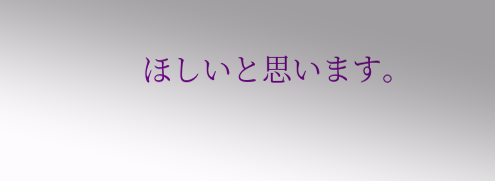ほしいと思います。